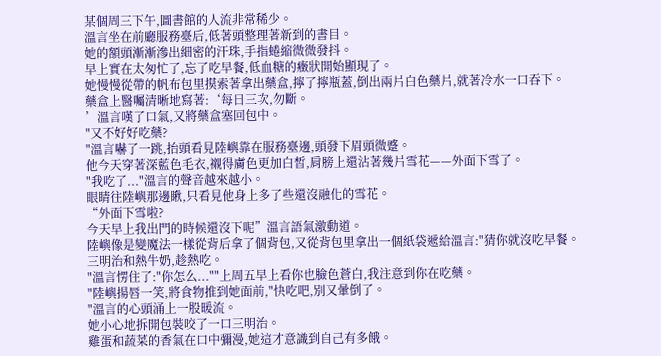某個周三下午,圖書館的人流非常稀少。
溫言坐在前廳服務臺后,低著頭整理著新到的書目。
她的額頭漸漸滲出細密的汗珠,手指蜷縮微微發抖。
早上實在太匆忙了,忘了吃早餐,低血糖的癥狀開始顯現了。
她慢慢從帶的帆布包里摸索著拿出藥盒,擰了擰瓶蓋,倒出兩片白色藥片,就著冷水一口吞下。
藥盒上醫囑清晰地寫著:‘每日三次,勿斷。
’溫言嘆了口氣,又將藥盒塞回包中。
"又不好好吃藥?
"溫言嚇了一跳,抬頭看見陸嶼靠在服務臺邊,頭發下眉頭微蹙。
他今天穿著深藍色毛衣,襯得膚色更加白皙,肩膀上還沾著幾片雪花——外面下雪了。
"我吃了..."溫言的聲音越來越小。
眼睛往陸嶼那邊瞅,只看見他身上多了些還沒融化的雪花。
“外面下雪啦?
今天早上我出門的時候還沒下呢”溫言語氣激動道。
陸嶼像是變魔法一樣從背后拿了個背包,又從背包里拿出一個紙袋遞給溫言:"猜你就沒吃早餐。
三明治和熱牛奶,趁熱吃。
"溫言愣住了:"你怎么...""上周五早上看你也臉色蒼白,我注意到你在吃藥。
"陸嶼揚唇一笑,將食物推到她面前,"快吃吧,別又暈倒了。
"溫言的心頭涌上一股暖流。
她小心地拆開包裝咬了一口三明治。
雞蛋和蔬菜的香氣在口中彌漫,她這才意識到自己有多餓。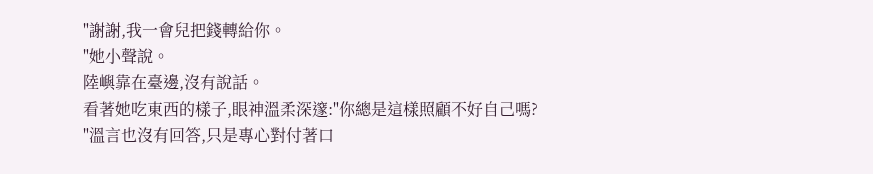"謝謝,我一會兒把錢轉給你。
"她小聲說。
陸嶼靠在臺邊,沒有說話。
看著她吃東西的樣子,眼神溫柔深邃:"你總是這樣照顧不好自己嗎?
"溫言也沒有回答,只是專心對付著口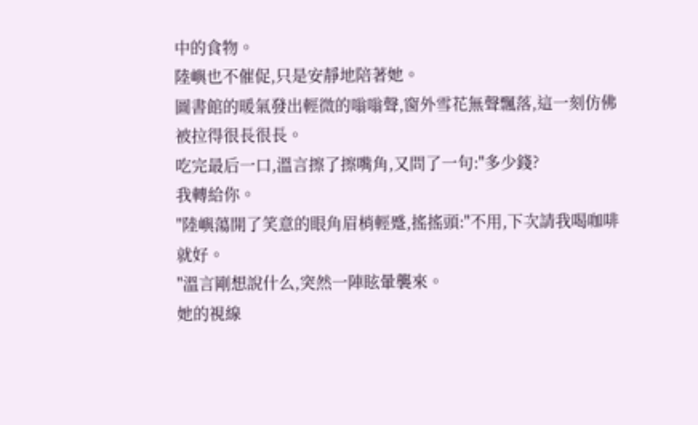中的食物。
陸嶼也不催促,只是安靜地陪著她。
圖書館的暖氣發出輕微的嗡嗡聲,窗外雪花無聲飄落,這一刻仿佛被拉得很長很長。
吃完最后一口,溫言擦了擦嘴角,又問了一句:"多少錢?
我轉給你。
"陸嶼蕩開了笑意的眼角眉梢輕蹙,搖搖頭:"不用,下次請我喝咖啡就好。
"溫言剛想說什么,突然一陣眩暈襲來。
她的視線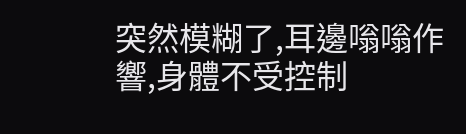突然模糊了,耳邊嗡嗡作響,身體不受控制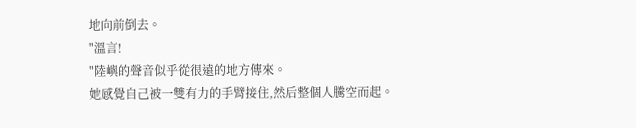地向前倒去。
"溫言!
"陸嶼的聲音似乎從很遠的地方傳來。
她感覺自己被一雙有力的手臂接住,然后整個人騰空而起。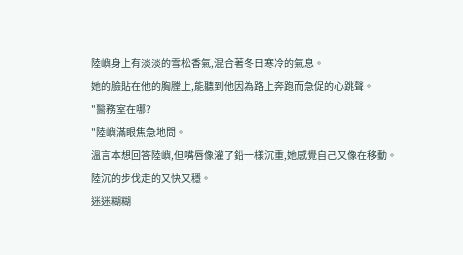陸嶼身上有淡淡的雪松香氣,混合著冬日寒冷的氣息。
她的臉貼在他的胸膛上,能聽到他因為路上奔跑而急促的心跳聲。
"醫務室在哪?
"陸嶼滿眼焦急地問。
溫言本想回答陸嶼,但嘴唇像灌了鉛一樣沉重,她感覺自己又像在移動。
陸沉的步伐走的又快又穩。
迷迷糊糊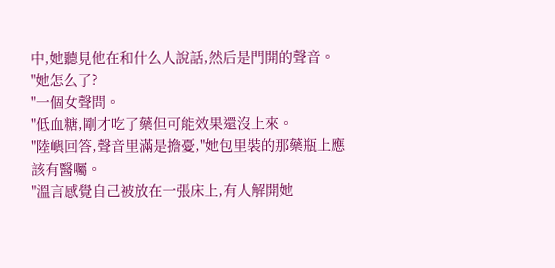中,她聽見他在和什么人說話,然后是門開的聲音。
"她怎么了?
"一個女聲問。
"低血糖,剛才吃了藥但可能效果還沒上來。
"陸嶼回答,聲音里滿是擔憂,"她包里裝的那藥瓶上應該有醫囑。
"溫言感覺自己被放在一張床上,有人解開她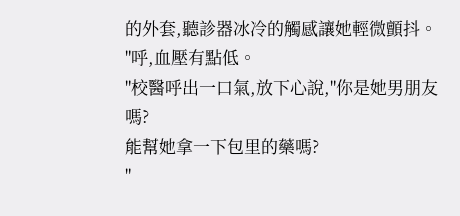的外套,聽診器冰冷的觸感讓她輕微顫抖。
"呼,血壓有點低。
"校醫呼出一口氣,放下心說,"你是她男朋友嗎?
能幫她拿一下包里的藥嗎?
"